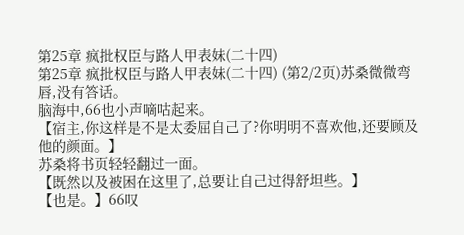第25章 疯批权臣与路人甲表妹(二十四)
第25章 疯批权臣与路人甲表妹(二十四) (第2/2页)苏桑微微弯唇,没有答话。
脑海中,66也小声嘀咕起来。
【宿主,你这样是不是太委屈自己了?你明明不喜欢他,还要顾及他的颜面。】
苏桑将书页轻轻翻过一面。
【既然以及被困在这里了,总要让自己过得舒坦些。】
【也是。】66叹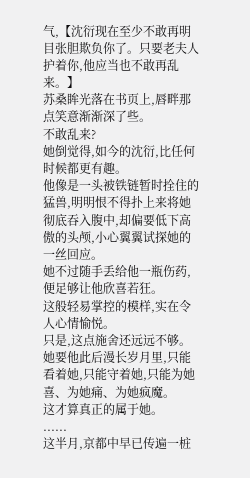气,【沈衍现在至少不敢再明目张胆欺负你了。只要老夫人护着你,他应当也不敢再乱来。】
苏桑眸光落在书页上,唇畔那点笑意渐渐深了些。
不敢乱来?
她倒觉得,如今的沈衍,比任何时候都更有趣。
他像是一头被铁链暂时拴住的猛兽,明明恨不得扑上来将她彻底吞入腹中,却偏要低下高傲的头颅,小心翼翼试探她的一丝回应。
她不过随手丢给他一瓶伤药,便足够让他欣喜若狂。
这般轻易掌控的模样,实在令人心情愉悦。
只是,这点施舍还远远不够。
她要他此后漫长岁月里,只能看着她,只能守着她,只能为她喜、为她痛、为她疯魔。
这才算真正的属于她。
......
这半月,京都中早已传遍一桩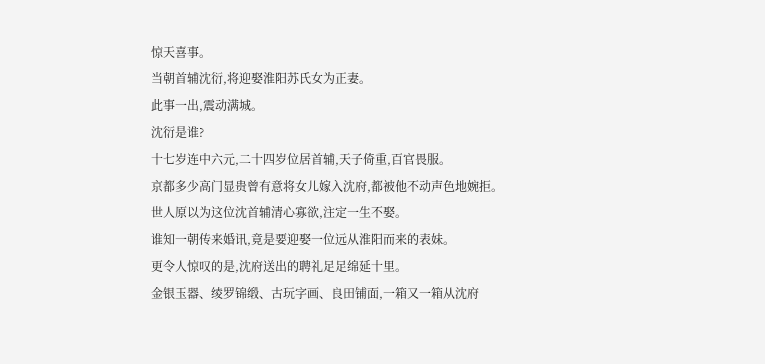惊天喜事。
当朝首辅沈衍,将迎娶淮阳苏氏女为正妻。
此事一出,震动满城。
沈衍是谁?
十七岁连中六元,二十四岁位居首辅,天子倚重,百官畏服。
京都多少高门显贵曾有意将女儿嫁入沈府,都被他不动声色地婉拒。
世人原以为这位沈首辅清心寡欲,注定一生不娶。
谁知一朝传来婚讯,竟是要迎娶一位远从淮阳而来的表妹。
更令人惊叹的是,沈府送出的聘礼足足绵延十里。
金银玉器、绫罗锦缎、古玩字画、良田铺面,一箱又一箱从沈府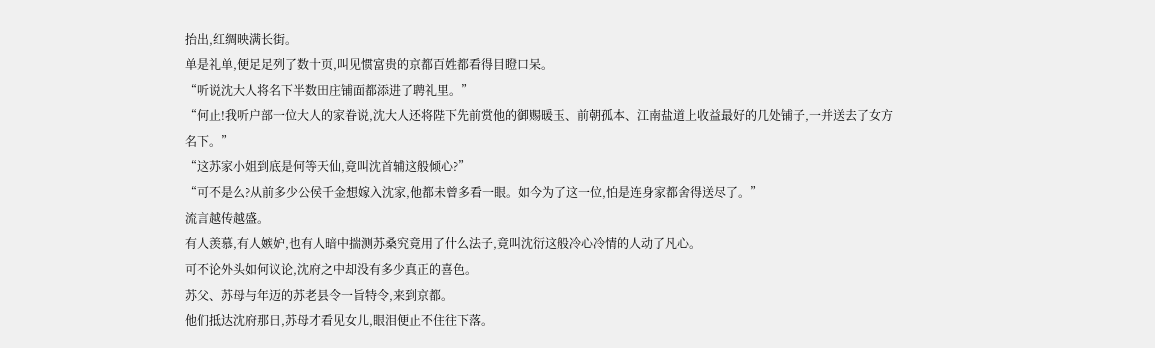抬出,红绸映满长街。
单是礼单,便足足列了数十页,叫见惯富贵的京都百姓都看得目瞪口呆。
“听说沈大人将名下半数田庄铺面都添进了聘礼里。”
“何止!我听户部一位大人的家眷说,沈大人还将陛下先前赏他的御赐暖玉、前朝孤本、江南盐道上收益最好的几处铺子,一并送去了女方名下。”
“这苏家小姐到底是何等天仙,竟叫沈首辅这般倾心?”
“可不是么?从前多少公侯千金想嫁入沈家,他都未曾多看一眼。如今为了这一位,怕是连身家都舍得送尽了。”
流言越传越盛。
有人羡慕,有人嫉妒,也有人暗中揣测苏桑究竟用了什么法子,竟叫沈衍这般冷心冷情的人动了凡心。
可不论外头如何议论,沈府之中却没有多少真正的喜色。
苏父、苏母与年迈的苏老县令一旨特令,来到京都。
他们抵达沈府那日,苏母才看见女儿,眼泪便止不住往下落。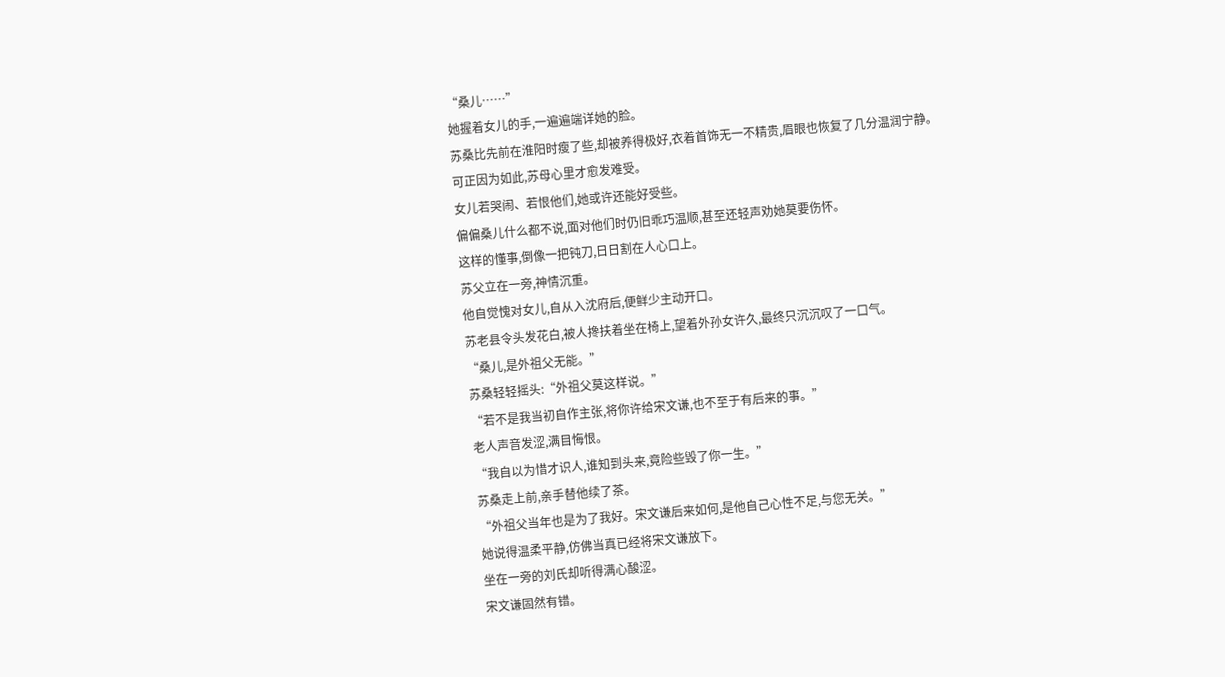“桑儿……”
她握着女儿的手,一遍遍端详她的脸。
苏桑比先前在淮阳时瘦了些,却被养得极好,衣着首饰无一不精贵,眉眼也恢复了几分温润宁静。
可正因为如此,苏母心里才愈发难受。
女儿若哭闹、若恨他们,她或许还能好受些。
偏偏桑儿什么都不说,面对他们时仍旧乖巧温顺,甚至还轻声劝她莫要伤怀。
这样的懂事,倒像一把钝刀,日日割在人心口上。
苏父立在一旁,神情沉重。
他自觉愧对女儿,自从入沈府后,便鲜少主动开口。
苏老县令头发花白,被人搀扶着坐在椅上,望着外孙女许久,最终只沉沉叹了一口气。
“桑儿,是外祖父无能。”
苏桑轻轻摇头:“外祖父莫这样说。”
“若不是我当初自作主张,将你许给宋文谦,也不至于有后来的事。”
老人声音发涩,满目悔恨。
“我自以为惜才识人,谁知到头来,竟险些毁了你一生。”
苏桑走上前,亲手替他续了茶。
“外祖父当年也是为了我好。宋文谦后来如何,是他自己心性不足,与您无关。”
她说得温柔平静,仿佛当真已经将宋文谦放下。
坐在一旁的刘氏却听得满心酸涩。
宋文谦固然有错。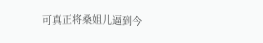可真正将桑姐儿逼到今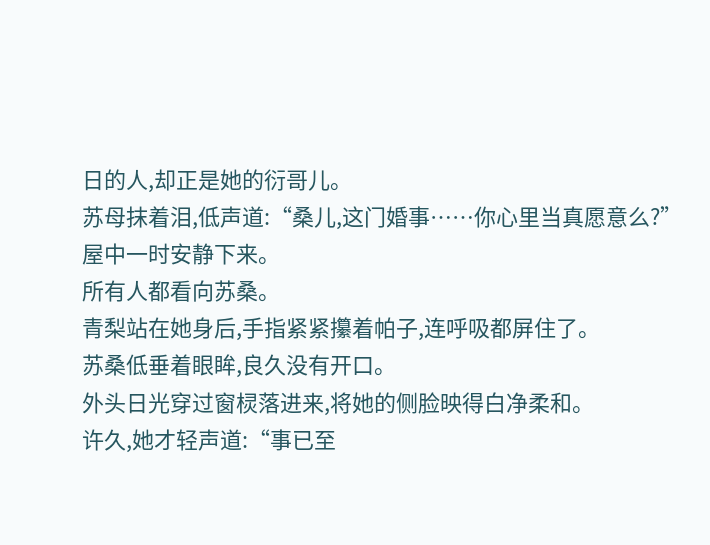日的人,却正是她的衍哥儿。
苏母抹着泪,低声道:“桑儿,这门婚事……你心里当真愿意么?”
屋中一时安静下来。
所有人都看向苏桑。
青梨站在她身后,手指紧紧攥着帕子,连呼吸都屏住了。
苏桑低垂着眼眸,良久没有开口。
外头日光穿过窗棂落进来,将她的侧脸映得白净柔和。
许久,她才轻声道:“事已至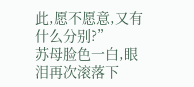此,愿不愿意,又有什么分别?”
苏母脸色一白,眼泪再次滚落下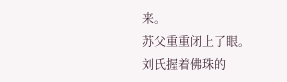来。
苏父重重闭上了眼。
刘氏握着佛珠的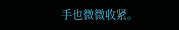手也微微收紧。